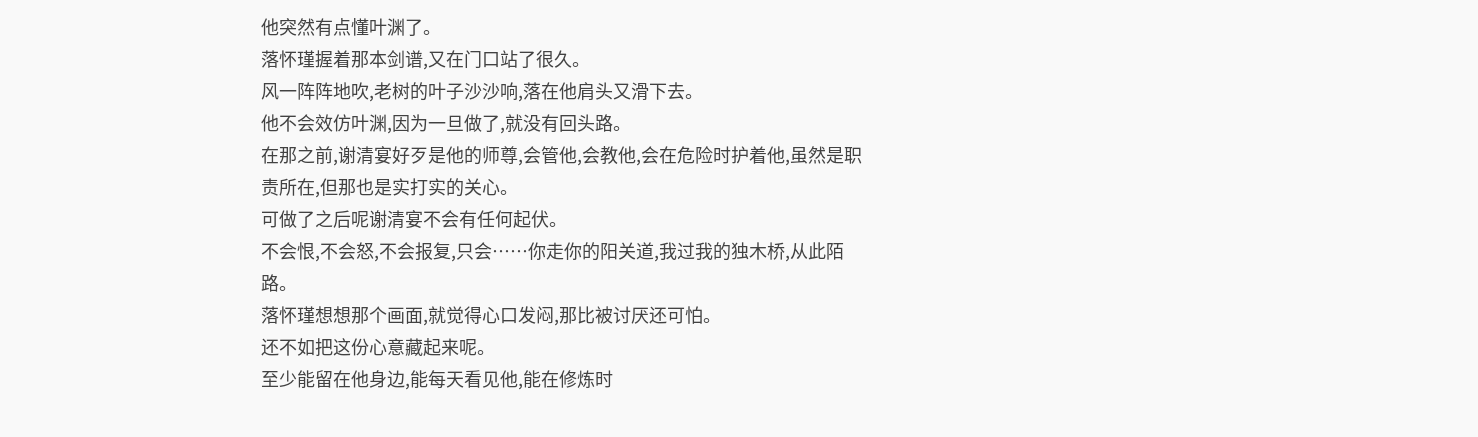他突然有点懂叶渊了。
落怀瑾握着那本剑谱,又在门口站了很久。
风一阵阵地吹,老树的叶子沙沙响,落在他肩头又滑下去。
他不会效仿叶渊,因为一旦做了,就没有回头路。
在那之前,谢清宴好歹是他的师尊,会管他,会教他,会在危险时护着他,虽然是职责所在,但那也是实打实的关心。
可做了之后呢谢清宴不会有任何起伏。
不会恨,不会怒,不会报复,只会……你走你的阳关道,我过我的独木桥,从此陌路。
落怀瑾想想那个画面,就觉得心口发闷,那比被讨厌还可怕。
还不如把这份心意藏起来呢。
至少能留在他身边,能每天看见他,能在修炼时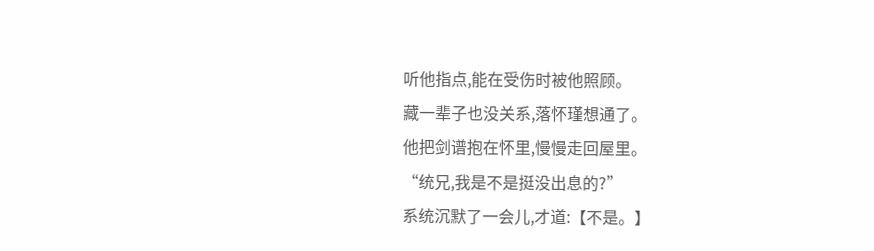听他指点,能在受伤时被他照顾。
藏一辈子也没关系,落怀瑾想通了。
他把剑谱抱在怀里,慢慢走回屋里。
“统兄,我是不是挺没出息的?”
系统沉默了一会儿,才道:【不是。】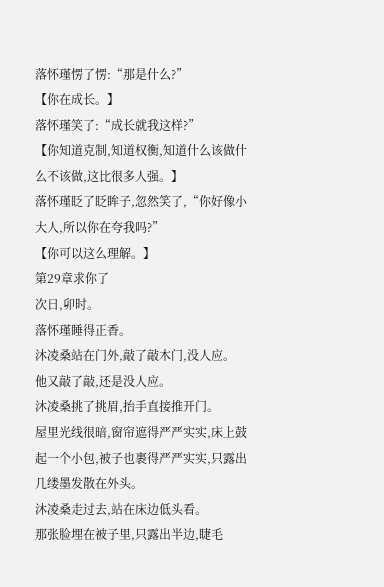落怀瑾愣了愣:“那是什么?”
【你在成长。】
落怀瑾笑了:“成长就我这样?”
【你知道克制,知道权衡,知道什么该做什么不该做,这比很多人强。】
落怀瑾眨了眨眸子,忽然笑了,“你好像小大人,所以你在夸我吗?”
【你可以这么理解。】
第29章求你了
次日,卯时。
落怀瑾睡得正香。
沐凌桑站在门外,敲了敲木门,没人应。
他又敲了敲,还是没人应。
沐凌桑挑了挑眉,抬手直接推开门。
屋里光线很暗,窗帘遮得严严实实,床上鼓起一个小包,被子也裹得严严实实,只露出几缕墨发散在外头。
沐凌桑走过去,站在床边低头看。
那张脸埋在被子里,只露出半边,睫毛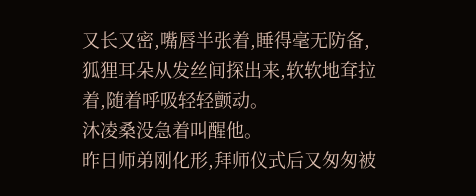又长又密,嘴唇半张着,睡得毫无防备,狐狸耳朵从发丝间探出来,软软地耷拉着,随着呼吸轻轻颤动。
沐凌桑没急着叫醒他。
昨日师弟刚化形,拜师仪式后又匆匆被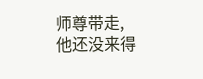师尊带走,他还没来得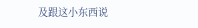及跟这小东西说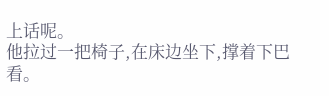上话呢。
他拉过一把椅子,在床边坐下,撑着下巴看。